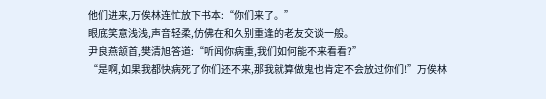他们进来,万俟林连忙放下书本:“你们来了。”
眼底笑意浅浅,声音轻柔,仿佛在和久别重逢的老友交谈一般。
尹良燕颔首,樊清旭答道:“听闻你病重,我们如何能不来看看?”
“是啊,如果我都快病死了你们还不来,那我就算做鬼也肯定不会放过你们!”万俟林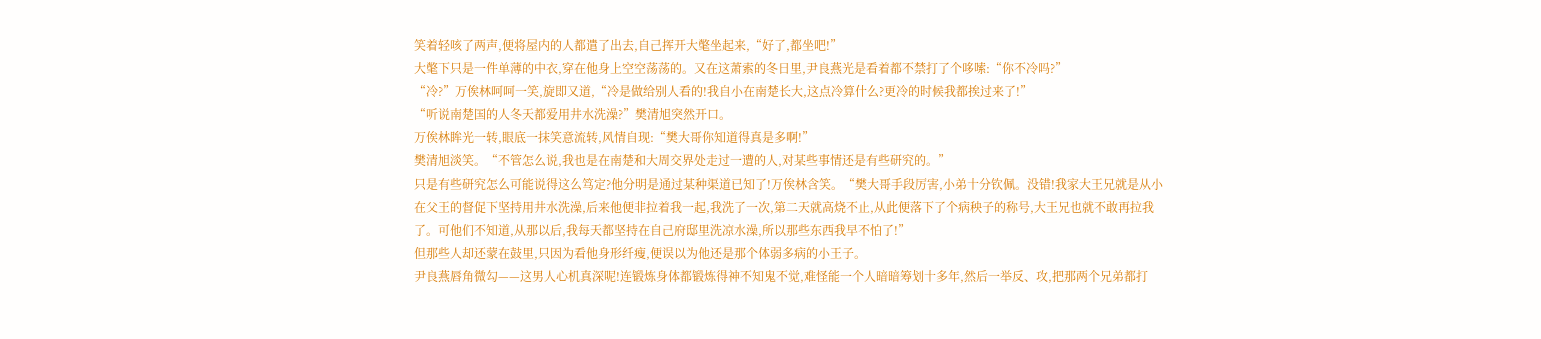笑着轻咳了两声,便将屋内的人都遣了出去,自己挥开大氅坐起来,“好了,都坐吧!”
大氅下只是一件单薄的中衣,穿在他身上空空荡荡的。又在这萧索的冬日里,尹良燕光是看着都不禁打了个哆嗦:“你不冷吗?”
“冷?”万俟林呵呵一笑,旋即又道,“冷是做给别人看的!我自小在南楚长大,这点冷算什么?更冷的时候我都挨过来了!”
“听说南楚国的人冬天都爱用井水洗澡?”樊清旭突然开口。
万俟林眸光一转,眼底一抹笑意流转,风情自现:“樊大哥你知道得真是多啊!”
樊清旭淡笑。“不管怎么说,我也是在南楚和大周交界处走过一遭的人,对某些事情还是有些研究的。”
只是有些研究怎么可能说得这么笃定?他分明是通过某种渠道已知了!万俟林含笑。“樊大哥手段厉害,小弟十分钦佩。没错!我家大王兄就是从小在父王的督促下坚持用井水洗澡,后来他便非拉着我一起,我洗了一次,第二天就高烧不止,从此便落下了个病秧子的称号,大王兄也就不敢再拉我了。可他们不知道,从那以后,我每天都坚持在自己府邸里洗凉水澡,所以那些东西我早不怕了!”
但那些人却还蒙在鼓里,只因为看他身形纤瘦,便误以为他还是那个体弱多病的小王子。
尹良燕唇角微勾——这男人心机真深呢!连锻炼身体都锻炼得神不知鬼不觉,难怪能一个人暗暗筹划十多年,然后一举反、攻,把那两个兄弟都打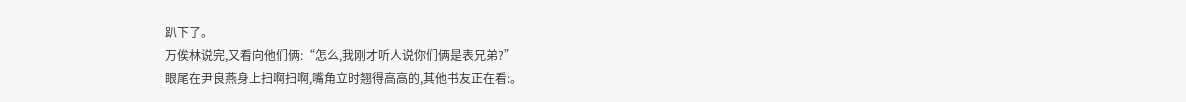趴下了。
万俟林说完,又看向他们俩:“怎么,我刚才听人说你们俩是表兄弟?”
眼尾在尹良燕身上扫啊扫啊,嘴角立时翘得高高的,其他书友正在看:。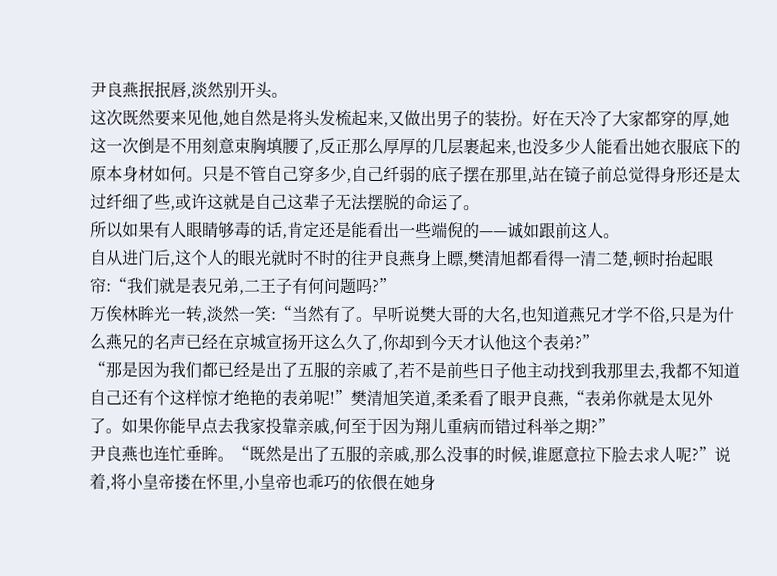尹良燕抿抿唇,淡然别开头。
这次既然要来见他,她自然是将头发梳起来,又做出男子的装扮。好在天冷了大家都穿的厚,她这一次倒是不用刻意束胸填腰了,反正那么厚厚的几层裹起来,也没多少人能看出她衣服底下的原本身材如何。只是不管自己穿多少,自己纤弱的底子摆在那里,站在镜子前总觉得身形还是太过纤细了些,或许这就是自己这辈子无法摆脱的命运了。
所以如果有人眼睛够毒的话,肯定还是能看出一些端倪的——诚如跟前这人。
自从进门后,这个人的眼光就时不时的往尹良燕身上瞟,樊清旭都看得一清二楚,顿时抬起眼帘:“我们就是表兄弟,二王子有何问题吗?”
万俟林眸光一转,淡然一笑:“当然有了。早听说樊大哥的大名,也知道燕兄才学不俗,只是为什么燕兄的名声已经在京城宣扬开这么久了,你却到今天才认他这个表弟?”
“那是因为我们都已经是出了五服的亲戚了,若不是前些日子他主动找到我那里去,我都不知道自己还有个这样惊才绝艳的表弟呢!”樊清旭笑道,柔柔看了眼尹良燕,“表弟你就是太见外了。如果你能早点去我家投靠亲戚,何至于因为翔儿重病而错过科举之期?”
尹良燕也连忙垂眸。“既然是出了五服的亲戚,那么没事的时候,谁愿意拉下脸去求人呢?”说着,将小皇帝搂在怀里,小皇帝也乖巧的依偎在她身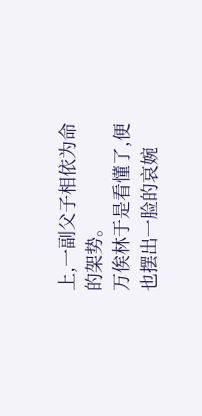上,一副父子相依为命的架势。
万俟林于是看懂了,便也摆出一脸的哀婉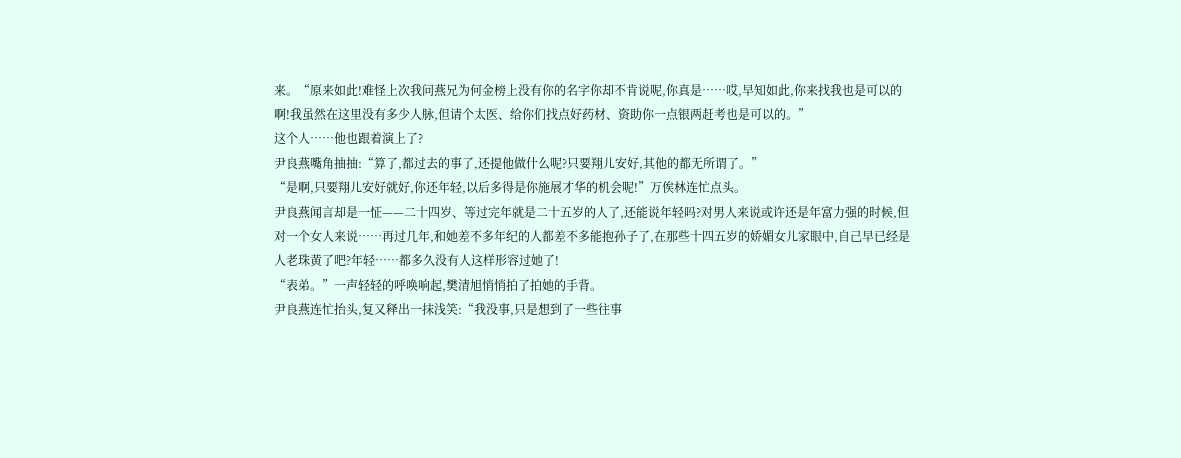来。“原来如此!难怪上次我问燕兄为何金榜上没有你的名字你却不肯说呢,你真是……哎,早知如此,你来找我也是可以的啊!我虽然在这里没有多少人脉,但请个太医、给你们找点好药材、资助你一点银两赶考也是可以的。”
这个人……他也跟着演上了?
尹良燕嘴角抽抽:“算了,都过去的事了,还提他做什么呢?只要翔儿安好,其他的都无所谓了。”
“是啊,只要翔儿安好就好,你还年轻,以后多得是你施展才华的机会呢!”万俟林连忙点头。
尹良燕闻言却是一怔——二十四岁、等过完年就是二十五岁的人了,还能说年轻吗?对男人来说或许还是年富力强的时候,但对一个女人来说……再过几年,和她差不多年纪的人都差不多能抱孙子了,在那些十四五岁的娇媚女儿家眼中,自己早已经是人老珠黄了吧?年轻……都多久没有人这样形容过她了!
“表弟。”一声轻轻的呼唤响起,樊清旭悄悄拍了拍她的手背。
尹良燕连忙抬头,复又释出一抹浅笑:“我没事,只是想到了一些往事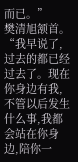而已。”
樊清旭颔首。“我早说了,过去的都已经过去了。现在你身边有我,不管以后发生什么事,我都会站在你身边,陪你一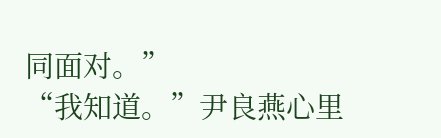同面对。”
“我知道。”尹良燕心里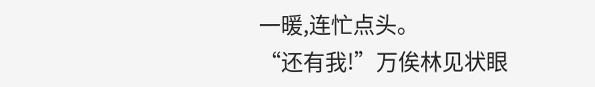一暖,连忙点头。
“还有我!”万俟林见状眼